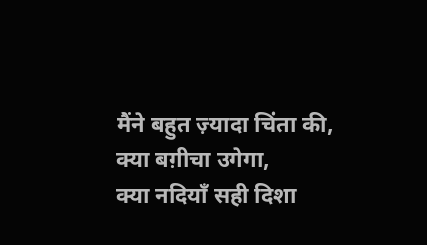मैंने बहुत ज़्यादा चिंता की,
क्या बग़ीचा उगेगा,
क्या नदियाँ सही दिशा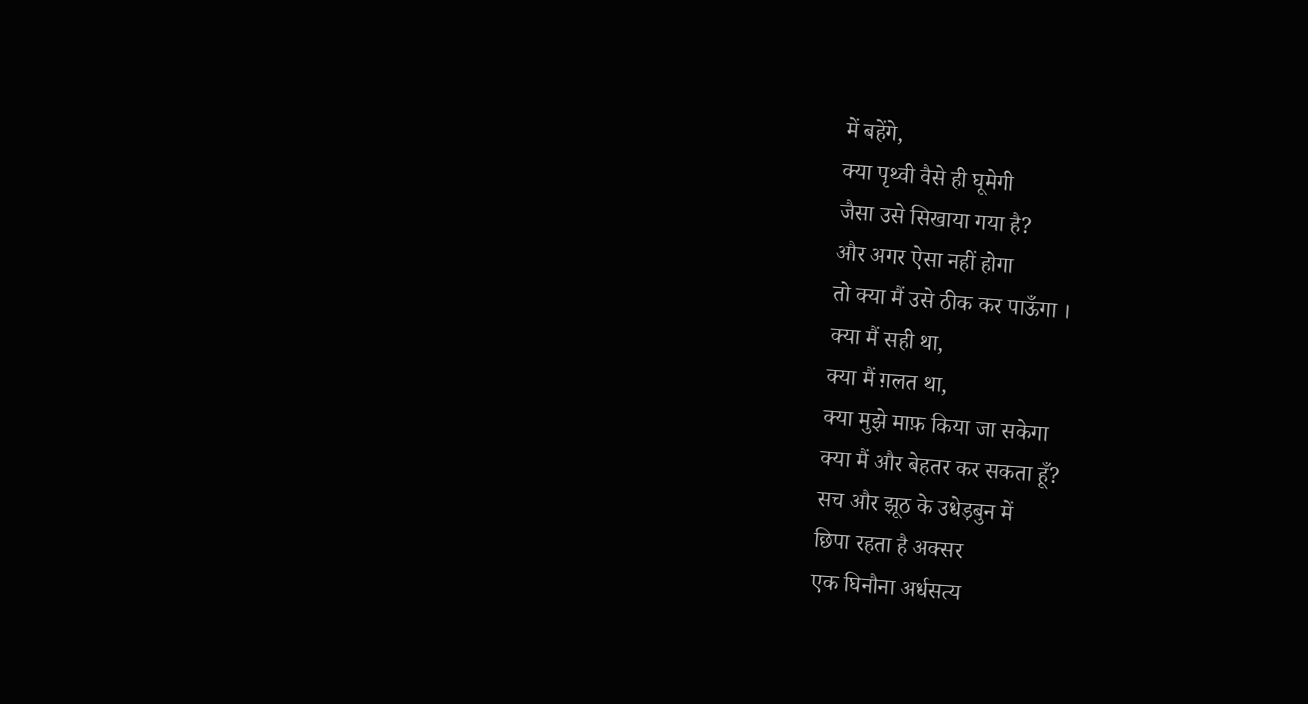में बहेंगे,
क्या पृथ्वी वैसे ही घूमेगी
जैसा उसे सिखाया गया है?
और अगर ऐसा नहीं होगा
तो क्या मैं उसे ठीक कर पाऊँगा ।
क्या मैं सही था,
क्या मैं ग़लत था,
क्या मुझे माफ़ किया जा सकेगा
क्या मैं और बेहतर कर सकता हूँ?
सच और झूठ के उधेड़बुन में
छिपा रहता है अक्सर
एक घिनौना अर्धसत्य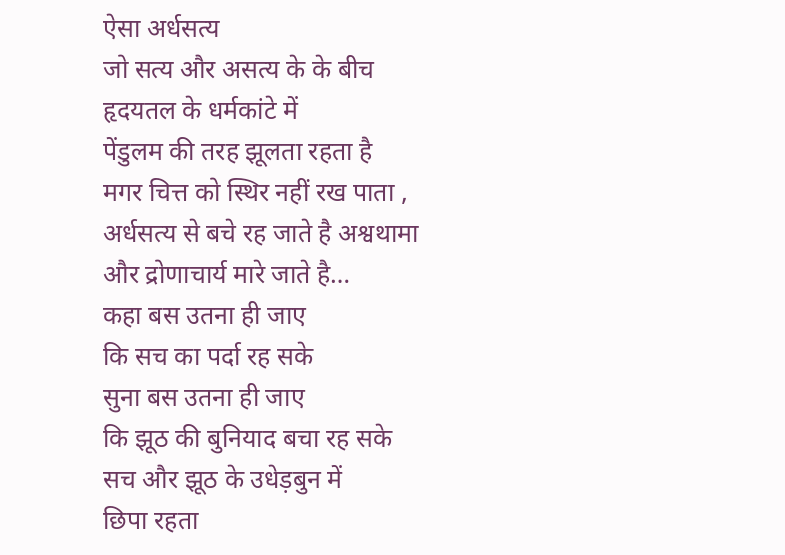ऐसा अर्धसत्य
जो सत्य और असत्य के के बीच
हृदयतल के धर्मकांटे में
पेंडुलम की तरह झूलता रहता है
मगर चित्त को स्थिर नहीं रख पाता ,
अर्धसत्य से बचे रह जाते है अश्वथामा
और द्रोणाचार्य मारे जाते है…
कहा बस उतना ही जाए
कि सच का पर्दा रह सके
सुना बस उतना ही जाए
कि झूठ की बुनियाद बचा रह सके
सच और झूठ के उधेड़बुन में
छिपा रहता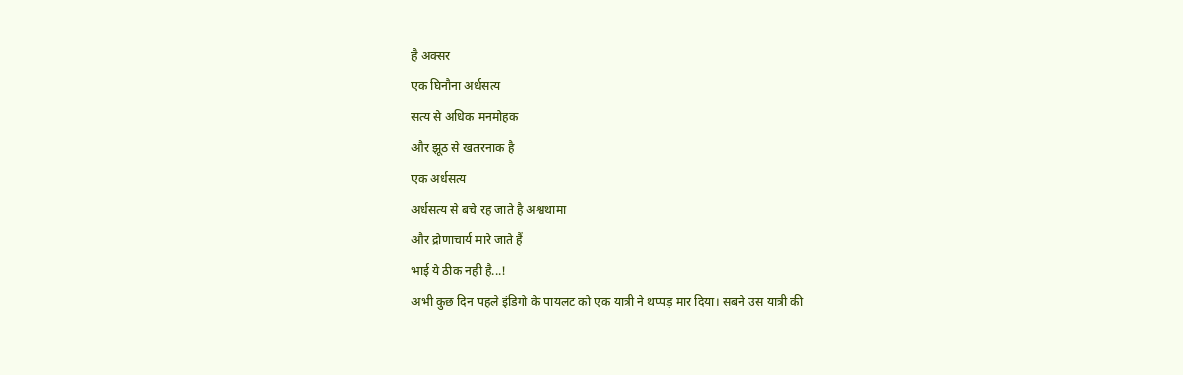है अक्सर
एक घिनौना अर्धसत्य
सत्य से अधिक मनमोहक
और झूठ से खतरनाक है
एक अर्धसत्य
अर्धसत्य से बचे रह जाते है अश्वथामा
और द्रोणाचार्य मारे जाते हैं
भाई ये ठीक नही है...!
अभी कुछ दिन पहले इंडिगो के पायलट को एक यात्री ने थप्पड़ मार दिया। सबने उस यात्री की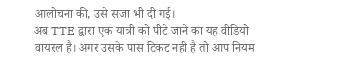आलोचना की, उसे सजा भी दी गई।
अब TTE द्वारा एक यात्री को पीटे जाने का यह वीडियो वायरल है। अगर उसके पास टिकट नही है तो आप नियम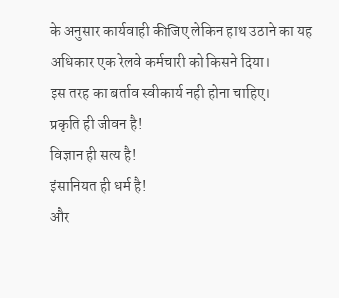के अनुसार कार्यवाही कीजिए लेकिन हाथ उठाने का यह अधिकार एक रेलवे कर्मचारी को किसने दिया।
इस तरह का बर्ताव स्वीकार्य नही होना चाहिए।
प्रकृति ही जीवन है!
विज्ञान ही सत्य है!
इंसानियत ही धर्म है!
और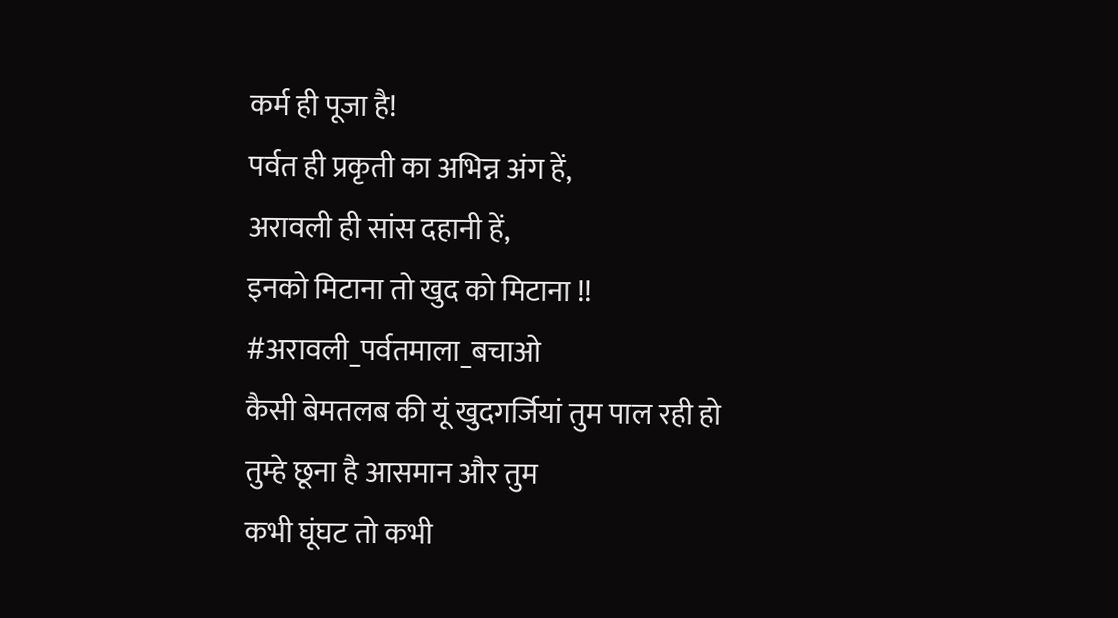कर्म ही पूजा है!
पर्वत ही प्रकृती का अभिन्न अंग हें,
अरावली ही सांस दहानी हें,
इनको मिटाना तो खुद को मिटाना !!
#अरावली_पर्वतमाला_बचाओ
कैसी बेमतलब की यूं खुदगर्जियां तुम पाल रही हो
तुम्हे छूना है आसमान और तुम
कभी घूंघट तो कभी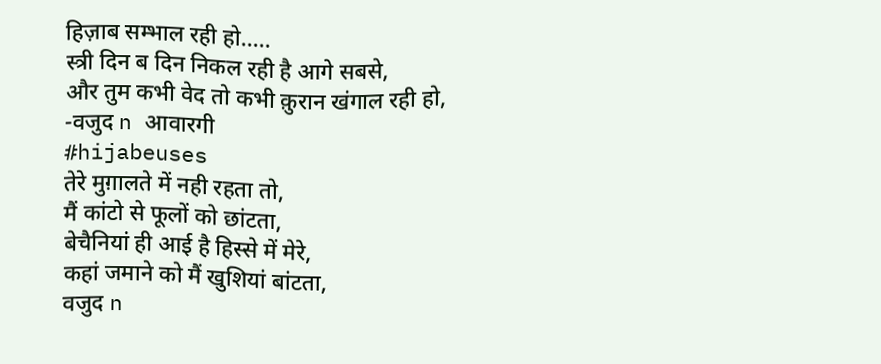हिज़ाब सम्भाल रही हो.....
स्त्री दिन ब दिन निकल रही है आगे सबसे,
और तुम कभी वेद तो कभी क़ुरान खंगाल रही हो,
-वजुद n आवारगी
#hijabeuses
तेरे मुग़ालते में नही रहता तो,
मैं कांटो से फूलों को छांटता,
बेचैनियां ही आई है हिस्से में मेरे,
कहां जमाने को मैं खुशियां बांटता,
वजुद n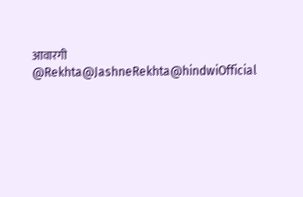आवारगी
@Rekhta@JashneRekhta@hindwiOfficial